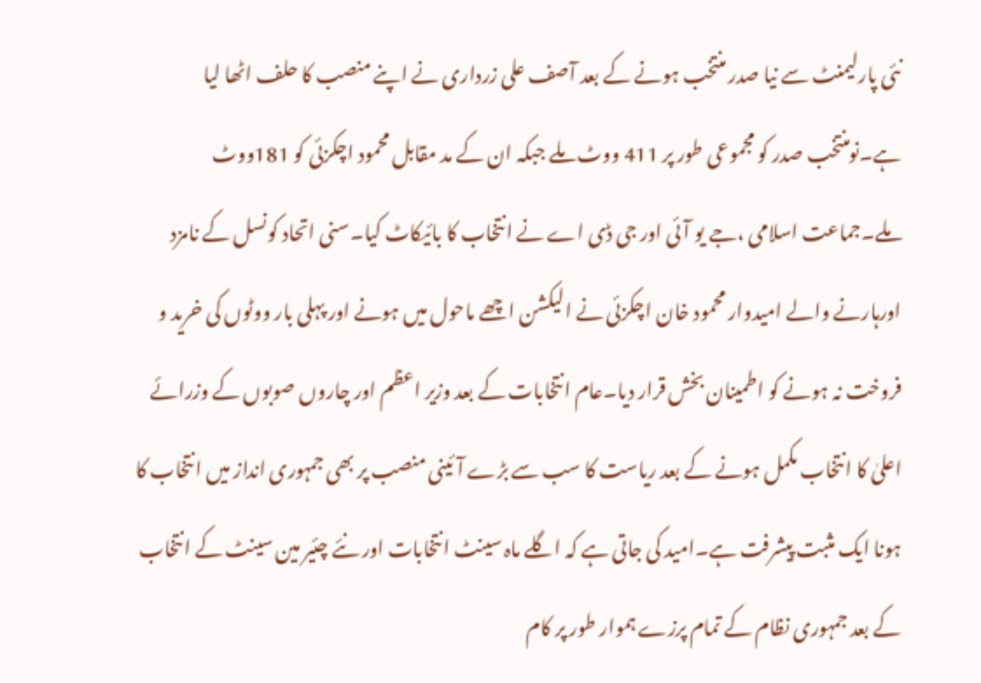نئی پارلیمنٹ سے نیا صدر منتخب ہونے کے بعد آصف علی زرداری نے اپنے منصب کا حلف اٹھا لیا ہے۔نومنتخب صدر کو مجموعی طور پر 411 ووٹ ملے جبکہ ان کے مد مقابل محمود اچکزئی کو 181ووٹ ملے۔جماعت اسلامی ،جے یو آئی اور جی ڈی اے نے انتخاب کا بائیکاٹ کیا۔سنی اتحاد کونسل کے نامزد اورہارنے والے امیدوار محمود خان اچکزئی نے الیکشن اچھے ماحول میں ہونے اور پہلی بار ووٹوں کی خرید و فروخت نہ ہونے کو اطمینان بخش قرار دیا۔عام انتخابات کے بعد وزیر اعظم اور چاروں صوبوں کے وزرائے اعلیٰ کا انتخاب مکمل ہونے کے بعد ریاست کا سب سے بڑے آئینی منصب پر بھی جمہوری انداز میں انتخاب کا ہونا ایک مثبت پیشرفت ہے۔امید کی جاتی ہے کہ اگلے ماہ سینٹ انتخابات اور نئے چئیر مین سینٹ کے انتخاب کے بعد جمہوری نظام کے تمام پرزے ہموار طور پر کام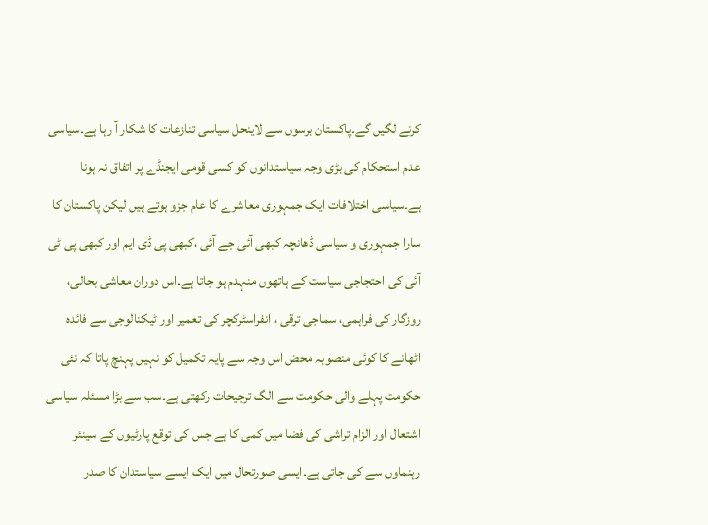کرنے لگیں گے۔پاکستان برسوں سے لاینحل سیاسی تنازعات کا شکار آ رہا ہے۔سیاسی عدم استحکام کی بڑی وجہ سیاستدانوں کو کسی قومی ایجنڈے پر اتفاق نہ ہونا ہے۔سیاسی اختلافات ایک جمہوری معاشرے کا عام جزو ہوتے ہیں لیکن پاکستان کا سارا جمہوری و سیاسی ڈھانچہ کبھی آئی جے آئی ،کبھی پی ڈی ایم اور کبھی پی ٹی آئی کی احتجاجی سیاست کے ہاتھوں منہدم ہو جاتا ہے۔اس دوران معاشی بحالی، روزگار کی فراہمی، سماجی ترقی ، انفراسٹرکچر کی تعمیر اور ٹیکنالوجی سے فائدہ اٹھانے کا کوئی منصوبہ محض اس وجہ سے پایہ تکمیل کو نہیں پہنچ پاتا کہ نئی حکومت پہلے والی حکومت سے الگ ترجیحات رکھتی ہے۔سب سے بڑا مسئلہ سیاسی اشتعال اور الزام تراشی کی فضا میں کمی کا ہے جس کی توقع پارٹیوں کے سینئر رہنماوں سے کی جاتی ہے۔ایسی صورتحال میں ایک ایسے سیاستدان کا صدر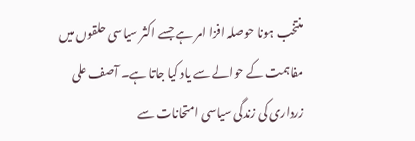منتخب ہونا حوصلہ افزا امر ہے جسے اکثر سیاسی حلقوں میں مفاہمت کے حوالے سے یاد کیا جاتا ہے۔ آصف علی زرداری کی زندگی سیاسی امتحانات سے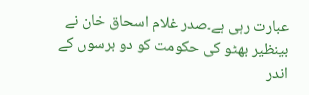عبارت رہی ہے۔صدر غلام اسحاق خان نے بینظیر بھٹو کی حکومت کو دو برسوں کے اندر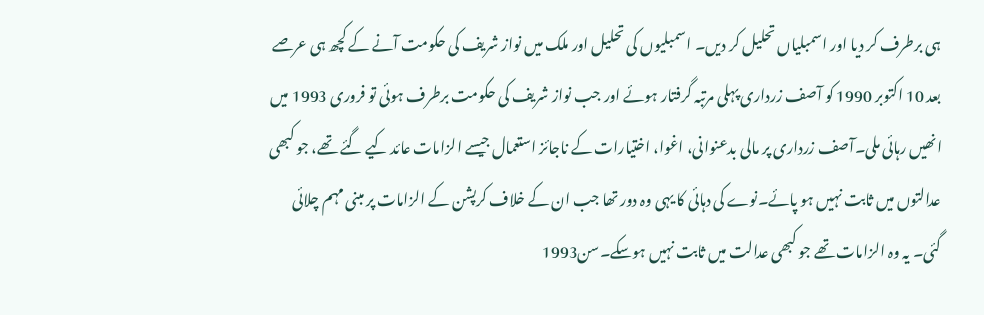ہی برطرف کر دیا اور اسمبلیاں تحلیل کر دیں۔ اسمبلیوں کی تحلیل اور ملک میں نواز شریف کی حکومت آنے کے کچھ ہی عرصے بعد 10 اکتوبر 1990 کو آصف زرداری پہلی مرتبہ گرفتار ہوئے اور جب نواز شریف کی حکومت برطرف ہوئی تو فروری 1993 میں انھیں رہائی ملی۔آصف زرداری پر مالی بدعنوانی، اغوا، اختیارات کے ناجائز استعمال جیسے الزامات عائد کیے گئے تھے، جو کبھی عدالتوں میں ثابت نہیں ہو پائے۔نوے کی دہائی کا یہی وہ دور تھا جب ان کے خلاف کرپشن کے الزامات پر مبنی مہم چلائی گئی۔ یہ وہ الزامات تھے جو کبھی عدالت میں ثابت نہیں ہوسکے۔سن1993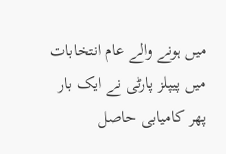میں ہونے والے عام انتخابات میں پیپلز پارٹی نے ایک بار پھر کامیابی حاصل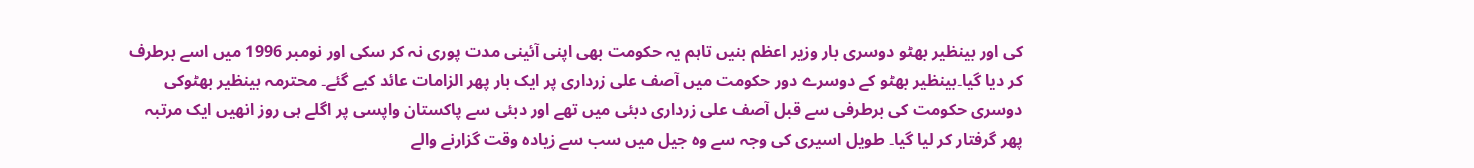کی اور بینظیر بھٹو دوسری بار وزیر اعظم بنیں تاہم یہ حکومت بھی اپنی آئینی مدت پوری نہ کر سکی اور نومبر 1996 میں اسے برطرف کر دیا گیا۔بینظیر بھٹو کے دوسرے دور حکومت میں آصف علی زرداری پر ایک بار پھر الزامات عائد کیے گئے۔ محترمہ بینظیر بھٹوکی دوسری حکومت کی برطرفی سے قبل آصف علی زرداری دبئی میں تھے اور دبئی سے پاکستان واپسی پر اگلے ہی روز انھیں ایک مرتبہ پھر گرفتار کر لیا گیا۔ طویل اسیری کی وجہ سے وہ جیل میں سب سے زیادہ وقت گزارنے والے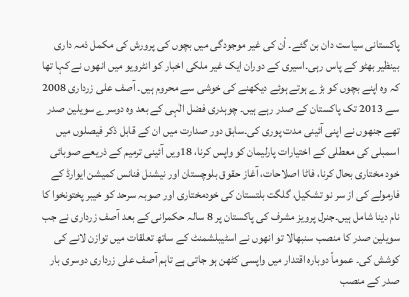پاکستانی سیاست دان بن گئے۔ اْن کی غیر موجودگی میں بچوں کی پرورش کی مکمل ذمہ داری بینظیر بھٹو کے پاس رہی۔اسیری کے دوران ایک غیر ملکی اخبار کو انٹرویو میں انھوں نے کہا تھا کہ وہ اپنے بچوں کو بڑے ہوتے ہوئے دیکھنے کی خوشی سے محروم ہیں۔ آصف علی زرداری 2008 سے 2013 تک پاکستان کے صدر رہے ہیں۔ چوہدری فضل الٰہی کے بعد وہ دوسرے سویلین صدر تھے جنھوں نے اپنی آئینی مدت پوری کی۔سابق دور صدارت میں ان کے قابل ذکر فیصلوں میں اسمبلی کی معطلی کے اختیارات پارلیمان کو واپس کرنا، 18ویں آئینی ترمیم کے ذریعے صوبائی خود مختاری بحال کرنا، فاٹا اصلاحات، آغاز حقوق بلوچستان اور نیشنل فنانس کمیشن ایوارڈ کے فارمولے کی از سر نو تشکیل، گلگت بلتستان کی خودمختاری اور صوبہ سرحد کو خیبر پختونخوا کا نام دینا شامل ہیں۔جنرل پرویز مشرف کی پاکستان پر 8 سالہ حکمرانی کے بعد آصف زرداری نے جب سویلین صدر کا منصب سنبھالا تو انھوں نے اسٹیبلشمنٹ کے ساتھ تعلقات میں توازن لانے کی کوشش کی۔ عموماً دوبارہ اقتدار میں واپسی کٹھن ہو جاتی ہے تاہم آصف علی زرداری دوسری بار صدر کے منصب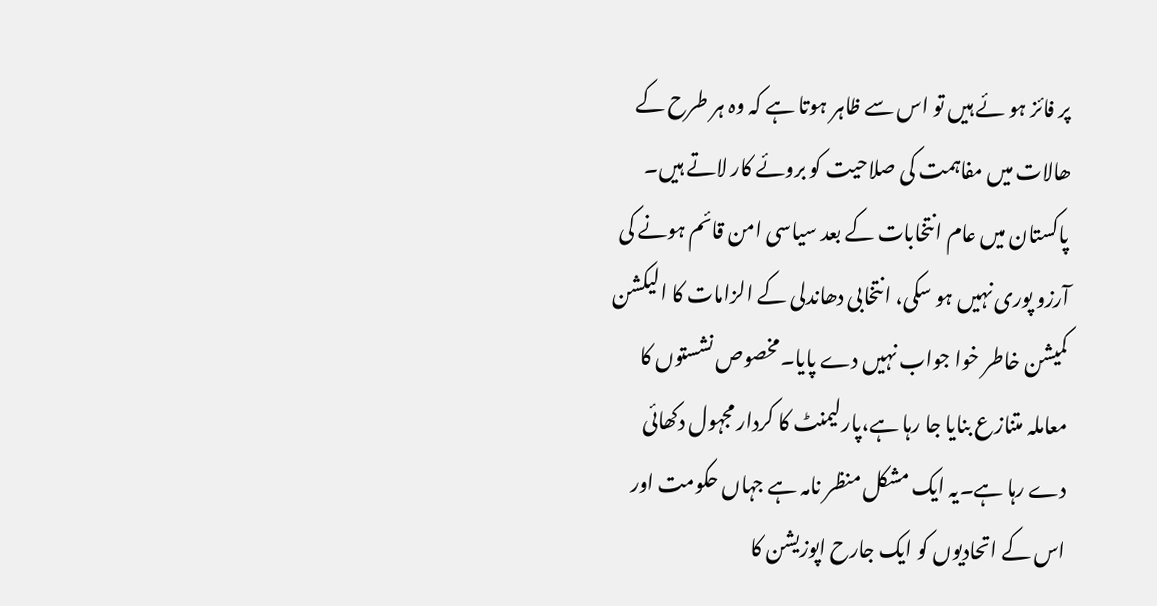پر فائز ہو ئے ہیں تو اس سے ظاہر ہوتا ہے کہ وہ ہر طرح کے ھالات میں مفاہمت کی صلاحیت کو بروئے کار لاتے ہیں۔ پاکستان میں عام انتخابات کے بعد سیاسی امن قائم ہونے کی آرزو پوری نہیں ہو سکی، انتخابی دھاندلی کے الزامات کا الیکشن کمیشن خاطر خوا جواب نہیں دے پایا۔مخصوص نشستوں کا معاملہ متنازع بنایا جا رہا ہے،پارلیمنٹ کا کردار مجہول دکھائی دے رہا ہے۔یہ ایک مشکل منظر نامہ ہے جہاں حکومت اور اس کے اتحادیوں کو ایک جارح اپوزیشن کا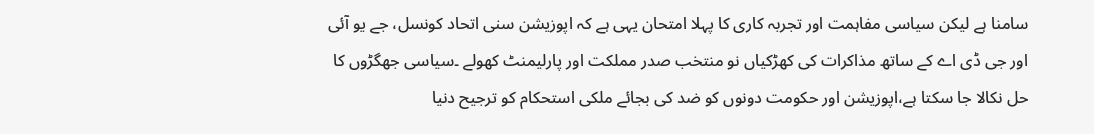سامنا ہے لیکن سیاسی مفاہمت اور تجربہ کاری کا پہلا امتحان یہی ہے کہ اپوزیشن سنی اتحاد کونسل، جے یو آئی اور جی ڈی اے کے ساتھ مذاکرات کی کھڑکیاں نو منتخب صدر مملکت اور پارلیمنٹ کھولے ۔سیاسی جھگڑوں کا حل نکالا جا سکتا ہے،اپوزیشن اور حکومت دونوں کو ضد کی بجائے ملکی استحکام کو ترجیح دنیا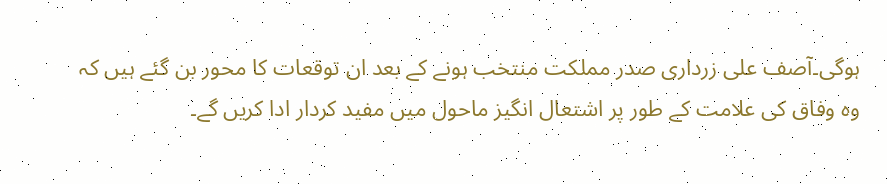ہوگی۔آصف علی زرداری صدر مملکت منتخب ہونے کے بعد ان توقعات کا محور بن گئے ہیں کہ وہ وفاق کی علامت کے طور پر اشتعال انگیز ماحول میں مفید کردار ادا کریں گے۔